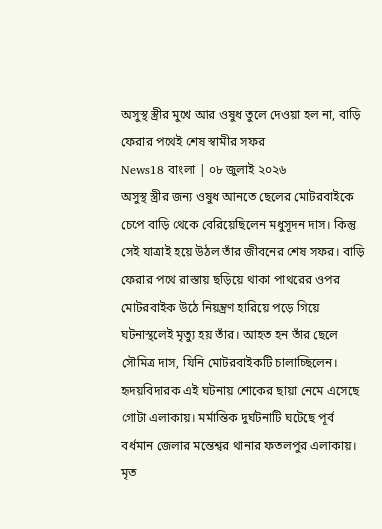অসুস্থ স্ত্রীর মুখে আর ওষুধ তুলে দেওয়া হল না, বাড়ি ফেরার পথেই শেষ স্বামীর সফর
News18 বাংলা | ০৮ জুলাই ২০২৬
অসুস্থ স্ত্রীর জন্য ওষুধ আনতে ছেলের মোটরবাইকে চেপে বাড়ি থেকে বেরিয়েছিলেন মধুসূদন দাস। কিন্তু সেই যাত্রাই হয়ে উঠল তাঁর জীবনের শেষ সফর। বাড়ি ফেরার পথে রাস্তায় ছড়িয়ে থাকা পাথরের ওপর মোটরবাইক উঠে নিয়ন্ত্রণ হারিয়ে পড়ে গিয়ে ঘটনাস্থলেই মৃত্যু হয় তাঁর। আহত হন তাঁর ছেলে সৌমিত্র দাস, যিনি মোটরবাইকটি চালাচ্ছিলেন। হৃদয়বিদারক এই ঘটনায় শোকের ছায়া নেমে এসেছে গোটা এলাকায়। মর্মান্তিক দুর্ঘটনাটি ঘটেছে পূর্ব বর্ধমান জেলার মন্তেশ্বর থানার ফতলপুর এলাকায়।
মৃত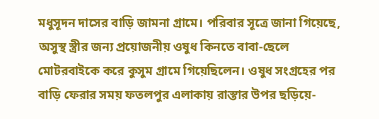মধুসূদন দাসের বাড়ি জামনা গ্রামে। পরিবার সূত্রে জানা গিয়েছে, অসুস্থ স্ত্রীর জন্য প্রয়োজনীয় ওষুধ কিনতে বাবা-ছেলে মোটরবাইকে করে কুসুম গ্রামে গিয়েছিলেন। ওষুধ সংগ্রহের পর বাড়ি ফেরার সময় ফতলপুর এলাকায় রাস্তার উপর ছড়িয়ে-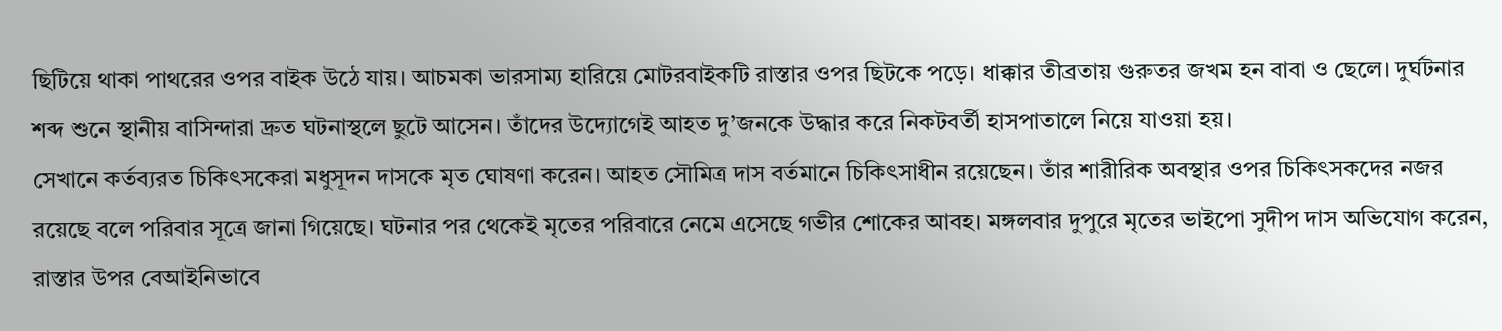ছিটিয়ে থাকা পাথরের ওপর বাইক উঠে যায়। আচমকা ভারসাম্য হারিয়ে মোটরবাইকটি রাস্তার ওপর ছিটকে পড়ে। ধাক্কার তীব্রতায় গুরুতর জখম হন বাবা ও ছেলে। দুর্ঘটনার শব্দ শুনে স্থানীয় বাসিন্দারা দ্রুত ঘটনাস্থলে ছুটে আসেন। তাঁদের উদ্যোগেই আহত দু’জনকে উদ্ধার করে নিকটবর্তী হাসপাতালে নিয়ে যাওয়া হয়।
সেখানে কর্তব্যরত চিকিৎসকেরা মধুসূদন দাসকে মৃত ঘোষণা করেন। আহত সৌমিত্র দাস বর্তমানে চিকিৎসাধীন রয়েছেন। তাঁর শারীরিক অবস্থার ওপর চিকিৎসকদের নজর রয়েছে বলে পরিবার সূত্রে জানা গিয়েছে। ঘটনার পর থেকেই মৃতের পরিবারে নেমে এসেছে গভীর শোকের আবহ। মঙ্গলবার দুপুরে মৃতের ভাইপো সুদীপ দাস অভিযোগ করেন, রাস্তার উপর বেআইনিভাবে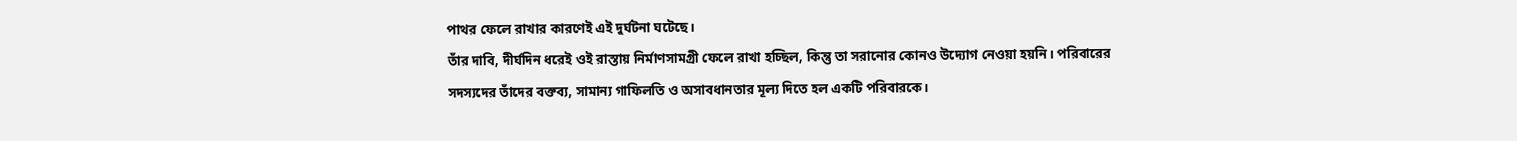পাথর ফেলে রাখার কারণেই এই দুর্ঘটনা ঘটেছে।
তাঁর দাবি, দীর্ঘদিন ধরেই ওই রাস্তায় নির্মাণসামগ্রী ফেলে রাখা হচ্ছিল, কিন্তু তা সরানোর কোনও উদ্যোগ নেওয়া হয়নি। পরিবারের সদস্যদের তাঁদের বক্তব্য, সামান্য গাফিলতি ও অসাবধানতার মূল্য দিতে হল একটি পরিবারকে।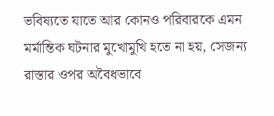ভবিষ্যতে যাতে আর কোনও পরিবারকে এমন মর্মান্তিক ঘটনার মুখোমুখি হতে না হয়, সেজন্য রাস্তার ওপর অবৈধভাবে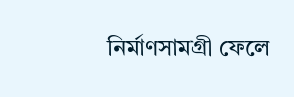নির্মাণসামগ্রী ফেলে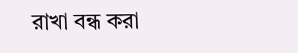রাখা বন্ধ করা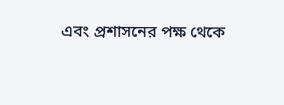এবং প্রশাসনের পক্ষ থেকে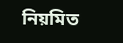নিয়মিত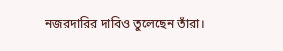নজরদারির দাবিও তুলেছেন তাঁরা।